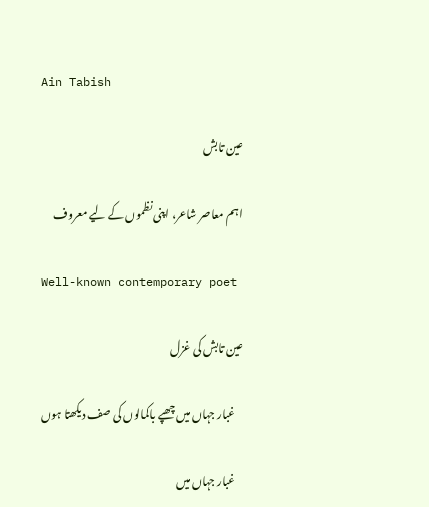Ain Tabish

عین تابش

اہم معاصر شاعر، اپنی نظموں کے لیے معروف

Well-known contemporary poet

عین تابش کی غزل

    غبار جہاں میں چھپے باکمالوں کی صف دیکھتا ہوں

    غبار جہاں میں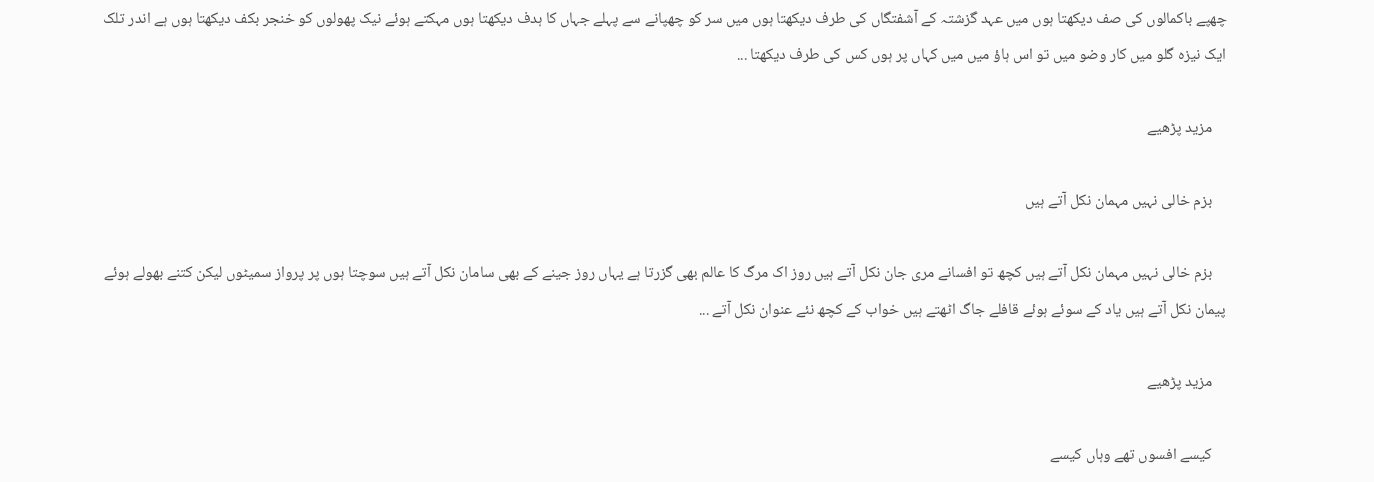چھپے باکمالوں کی صف دیکھتا ہوں میں عہد گزشتہ کے آشفتگاں کی طرف دیکھتا ہوں میں سر کو چھپانے سے پہلے جہاں کا ہدف دیکھتا ہوں مہکتے ہوئے نیک پھولوں کو خنجر بکف دیکھتا ہوں ہے اندر تلک ایک نیزہ گلو میں کار وضو میں تو اس ہاؤ میں میں کہاں پر ہوں کس کی طرف دیکھتا ...

    مزید پڑھیے

    بزم خالی نہیں مہمان نکل آتے ہیں

    بزم خالی نہیں مہمان نکل آتے ہیں کچھ تو افسانے مری جان نکل آتے ہیں روز اک مرگ کا عالم بھی گزرتا ہے یہاں روز جینے کے بھی سامان نکل آتے ہیں سوچتا ہوں پر پرواز سمیٹوں لیکن کتنے بھولے ہوئے پیمان نکل آتے ہیں یاد کے سوئے ہوئے قافلے جاگ اٹھتے ہیں خواب کے کچھ نئے عنوان نکل آتے ...

    مزید پڑھیے

    کیسے افسوں تھے وہاں کیسے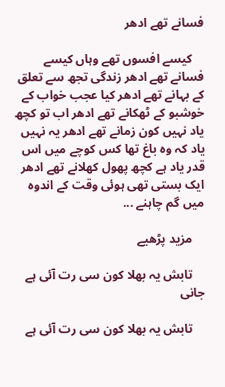فسانے تھے ادھر

    کیسے افسوں تھے وہاں کیسے فسانے تھے ادھر زندگی تجھ سے تعلق کے بہانے تھے ادھر کیا عجب خواب کے خوشبو کے ٹھکانے تھے ادھر اب تو کچھ یاد نہیں کون زمانے تھے ادھر یہ نہیں یاد کہ وہ باغ تھا کس کوچے میں اس قدر یاد ہے کچھ پھول کھلانے تھے ادھر ایک بستی تھی ہوئی وقت کے اندوہ میں گم چاہنے ...

    مزید پڑھیے

    تابش یہ بھلا کون سی رت آئی ہے جانی

    تابش یہ بھلا کون سی رت آئی ہے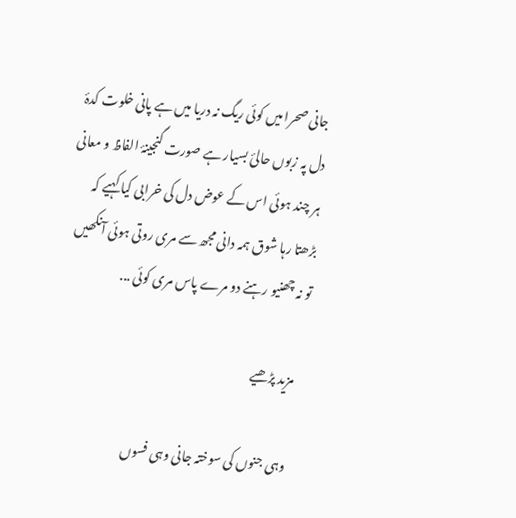جانی صحرا میں کوئی ریگ نہ دریا میں ہے پانی خلوت کدۂ دل پہ زبوں حالیٔ بسیار ہے صورت گنجینۂ الفاظ و معانی ہر چند ہوئی اس کے عوض دل کی خرابی کیا کہیے کہ بڑھتا رہا شوق ہمہ دانی مجھ سے مری روتی ہوئی آنکھیں تو نہ چھنیو رہنے دو مرے پاس مری کوئی ...

    مزید پڑھیے

    وہی جنوں کی سوختہ جانی وہی فسوں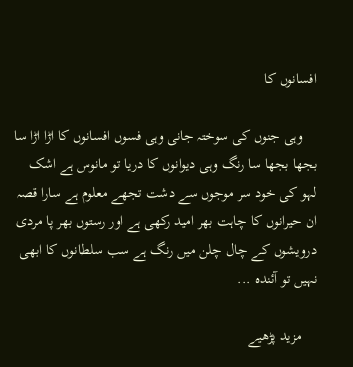افسانوں کا

    وہی جنوں کی سوختہ جانی وہی فسوں افسانوں کا اڑا اڑا سا بجھا بجھا سا رنگ وہی دیوانوں کا دریا تو مانوس ہے اشک لہو کی خود سر موجوں سے دشت تجھے معلوم ہے سارا قصہ ان حیرانوں کا چاہت بھر امید رکھی ہے اور رستوں بھر پا مردی درویشوں کے چال چلن میں رنگ ہے سب سلطانوں کا ابھی نہیں تو آئندہ ...

    مزید پڑھیے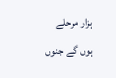ہزار مرحلے ہوں گے جنوں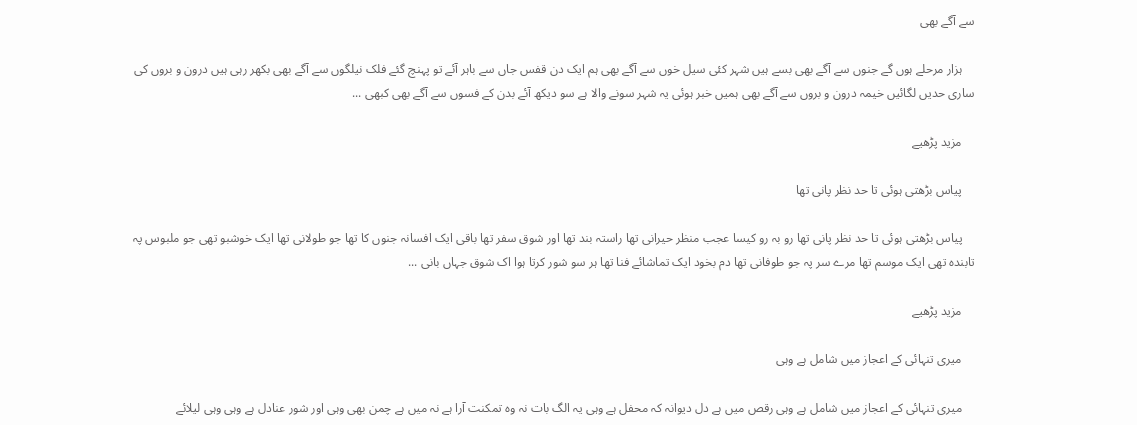سے آگے بھی

    ہزار مرحلے ہوں گے جنوں سے آگے بھی بسے ہیں شہر کئی سیل خوں سے آگے بھی ہم ایک دن قفس جاں سے باہر آئے تو پہنچ گئے فلک نیلگوں سے آگے بھی بکھر رہی ہیں درون و بروں کی ساری حدیں لگائیں خیمہ درون و بروں سے آگے بھی ہمیں خبر ہوئی یہ شہر سونے والا ہے سو دیکھ آئے بدن کے فسوں سے آگے بھی کبھی ...

    مزید پڑھیے

    پیاس بڑھتی ہوئی تا حد نظر پانی تھا

    پیاس بڑھتی ہوئی تا حد نظر پانی تھا رو بہ رو کیسا عجب منظر حیرانی تھا راستہ بند تھا اور شوق سفر تھا باقی ایک افسانہ جنوں کا تھا جو طولانی تھا ایک خوشبو تھی جو ملبوس پہ تابندہ تھی ایک موسم تھا مرے سر پہ جو طوفانی تھا دم بخود ایک تماشائے فنا تھا ہر سو شور کرتا ہوا اک شوق جہاں بانی ...

    مزید پڑھیے

    میری تنہائی کے اعجاز میں شامل ہے وہی

    میری تنہائی کے اعجاز میں شامل ہے وہی رقص میں ہے دل دیوانہ کہ محفل ہے وہی یہ الگ بات نہ وہ تمکنت آرا ہے نہ میں ہے چمن بھی وہی اور شور عنادل ہے وہی وہی لیلائے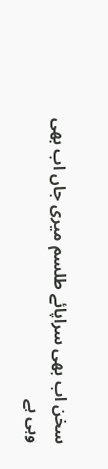سخن اب بھی سراپائے طلسم میری جاں اب بھی وہی ہے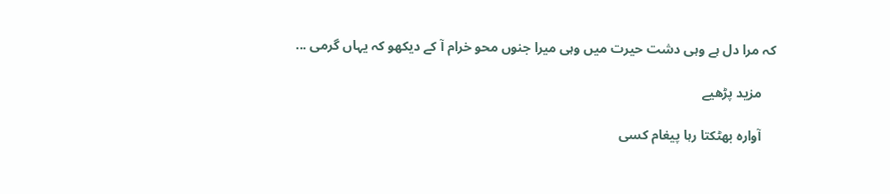کہ مرا دل ہے وہی دشت حیرت میں وہی میرا جنوں محو خرام آ کے دیکھو کہ یہاں گرمی ...

    مزید پڑھیے

    آوارہ بھٹکتا رہا پیغام کسی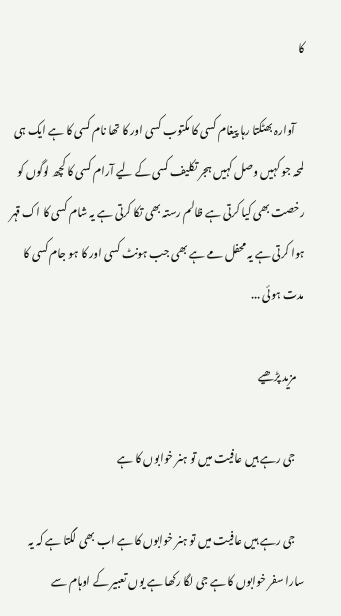کا

    آوارہ بھٹکتا رہا پیغام کسی کا مکتوب کسی اور کا تھا نام کسی کا ہے ایک ہی لمحہ جو کہیں وصل کہیں ہجر تکلیف کسی کے لیے آرام کسی کا کچھ لوگوں کو رخصت بھی کیا کرتی ہے ظالم رستہ بھی تکا کرتی ہے یہ شام کسی کا اک قہر ہوا کرتی ہے یہ محفل مے ہے بھی جب ہونٹ کسی اور کا ہو جام کسی کا مدت ہوئی ...

    مزید پڑھیے

    جی رہے ہیں عافیت میں تو ہنر خوابوں کا ہے

    جی رہے ہیں عافیت میں تو ہنر خوابوں کا ہے اب بھی لگتا ہے کہ یہ سارا سفر خوابوں کا ہے جی لگا رکھا ہے یوں تعبیر کے اوہام سے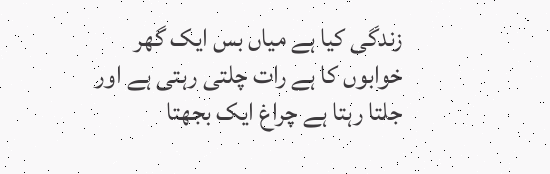زندگی کیا ہے میاں بس ایک گھر خوابوں کا ہے رات چلتی رہتی ہے اور جلتا رہتا ہے چراغ ایک بجھتا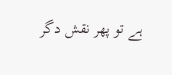ہے تو پھر نقش دگر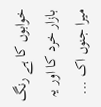خوابوں کا ہے رنگ بازار خرد کا اور یہ میرا جنوں اک ...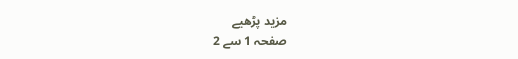مزید پڑھیے
صفحہ 1 سے 2